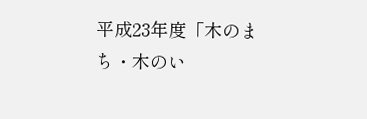平成23年度「木のまち・木のい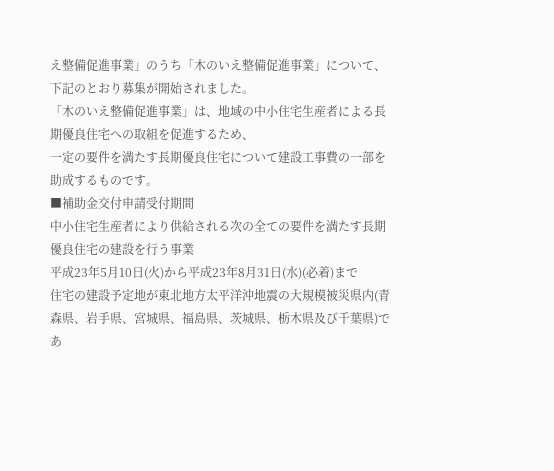え整備促進事業」のうち「木のいえ整備促進事業」について、下記のとおり募集が開始されました。
「木のいえ整備促進事業」は、地域の中小住宅生産者による長期優良住宅への取組を促進するため、
一定の要件を満たす長期優良住宅について建設工事費の一部を助成するものです。
■補助金交付申請受付期間
中小住宅生産者により供給される次の全ての要件を満たす長期優良住宅の建設を行う事業
平成23年5月10日(火)から平成23年8月31日(水)(必着)まで
住宅の建設予定地が東北地方太平洋沖地震の大規模被災県内(青森県、岩手県、宮城県、福島県、茨城県、栃木県及び千葉県)であ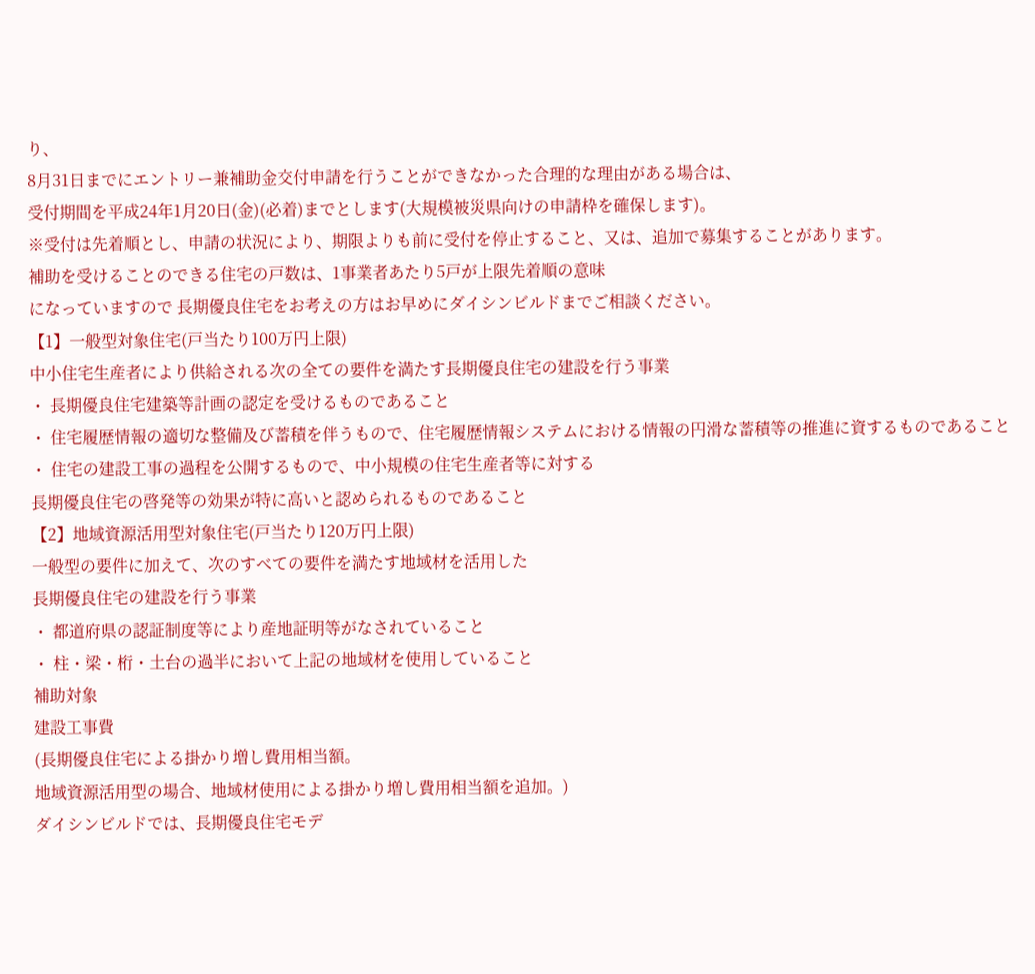り、
8月31日までにエントリー兼補助金交付申請を行うことができなかった合理的な理由がある場合は、
受付期間を平成24年1月20日(金)(必着)までとします(大規模被災県向けの申請枠を確保します)。
※受付は先着順とし、申請の状況により、期限よりも前に受付を停止すること、又は、追加で募集することがあります。
補助を受けることのできる住宅の戸数は、1事業者あたり5戸が上限先着順の意味
になっていますので 長期優良住宅をお考えの方はお早めにダイシンビルドまでご相談ください。
【1】一般型対象住宅(戸当たり100万円上限)
中小住宅生産者により供給される次の全ての要件を満たす長期優良住宅の建設を行う事業
・ 長期優良住宅建築等計画の認定を受けるものであること
・ 住宅履歴情報の適切な整備及び蓄積を伴うもので、住宅履歴情報システムにおける情報の円滑な蓄積等の推進に資するものであること
・ 住宅の建設工事の過程を公開するもので、中小規模の住宅生産者等に対する
長期優良住宅の啓発等の効果が特に高いと認められるものであること
【2】地域資源活用型対象住宅(戸当たり120万円上限)
一般型の要件に加えて、次のすべての要件を満たす地域材を活用した
長期優良住宅の建設を行う事業
・ 都道府県の認証制度等により産地証明等がなされていること
・ 柱・梁・桁・土台の過半において上記の地域材を使用していること
補助対象
建設工事費
(長期優良住宅による掛かり増し費用相当額。
地域資源活用型の場合、地域材使用による掛かり増し費用相当額を追加。)
ダイシンビルドでは、長期優良住宅モデ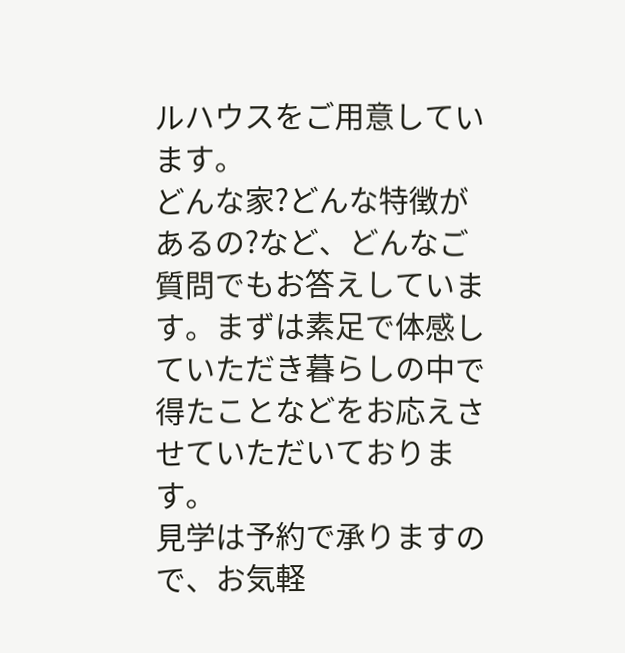ルハウスをご用意しています。
どんな家?どんな特徴があるの?など、どんなご質問でもお答えしています。まずは素足で体感していただき暮らしの中で得たことなどをお応えさせていただいております。
見学は予約で承りますので、お気軽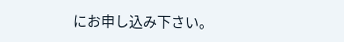にお申し込み下さい。